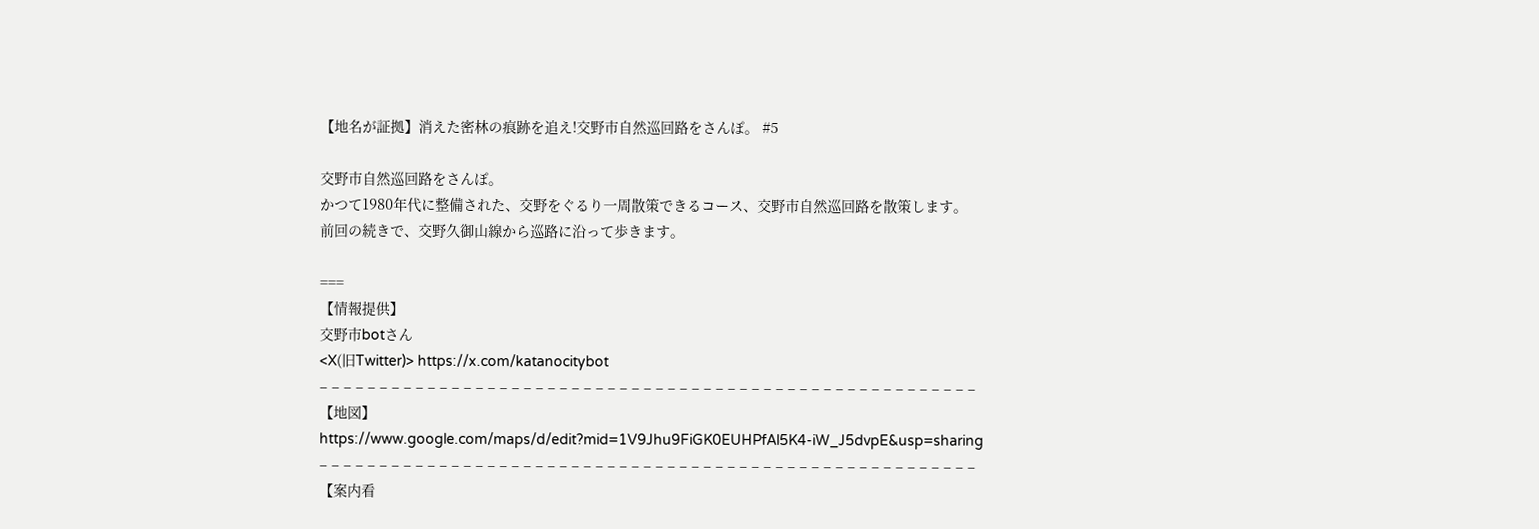【地名が証拠】消えた密林の痕跡を追え!交野市自然巡回路をさんぽ。 #5

交野市自然巡回路をさんぽ。
かつて1980年代に整備された、交野をぐるり一周散策できるコース、交野市自然巡回路を散策します。
前回の続きで、交野久御山線から巡路に沿って歩きます。

===
【情報提供】
交野市botさん
<X(旧Twitter)> https://x.com/katanocitybot
– – – – – – – – – – – – – – – – – – – – – – – – – – – – – – – – – – – – – – – – – – – – – – – – – – – – – – –
【地図】
https://www.google.com/maps/d/edit?mid=1V9Jhu9FiGK0EUHPfAl5K4-iW_J5dvpE&usp=sharing
– – – – – – – – – – – – – – – – – – – – – – – – – – – – – – – – – – – – – – – – – – – – – – – – – – – – – – –
【案内看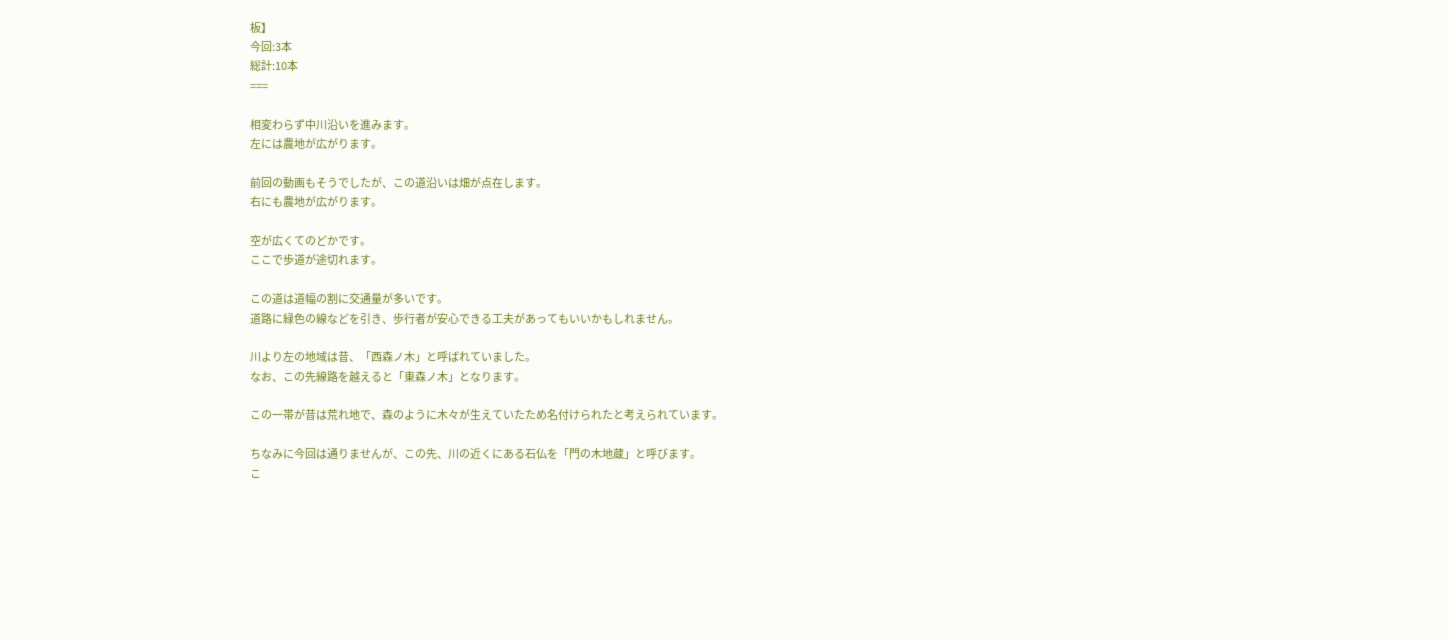板】
今回:3本
総計:10本
===

相変わらず中川沿いを進みます。
左には農地が広がります。

前回の動画もそうでしたが、この道沿いは畑が点在します。
右にも農地が広がります。

空が広くてのどかです。
ここで歩道が途切れます。

この道は道幅の割に交通量が多いです。
道路に緑色の線などを引き、歩行者が安心できる工夫があってもいいかもしれません。

川より左の地域は昔、「西森ノ木」と呼ばれていました。
なお、この先線路を越えると「東森ノ木」となります。

この一帯が昔は荒れ地で、森のように木々が生えていたため名付けられたと考えられています。

ちなみに今回は通りませんが、この先、川の近くにある石仏を「門の木地蔵」と呼びます。
こ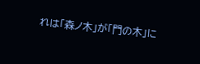れは「森ノ木」が「門の木」に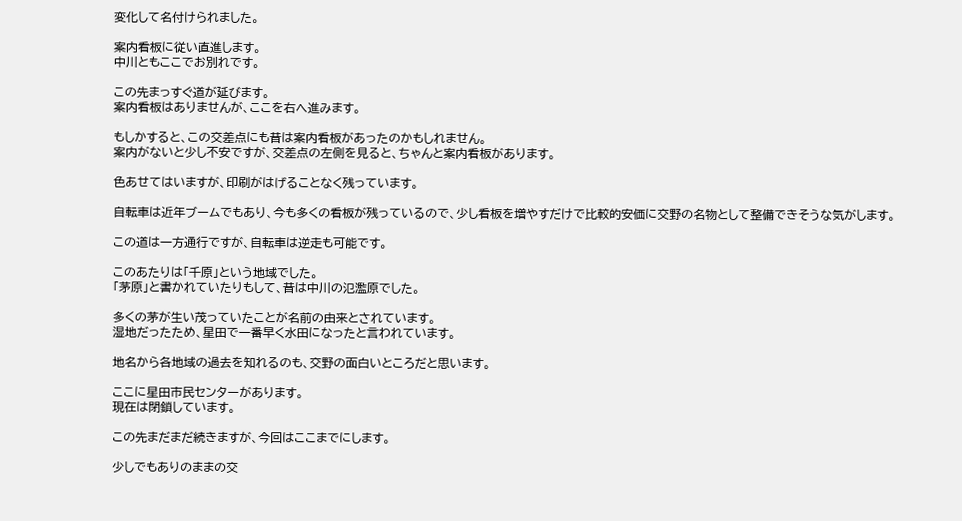変化して名付けられました。

案内看板に従い直進します。
中川ともここでお別れです。

この先まっすぐ道が延びます。
案内看板はありませんが、ここを右へ進みます。

もしかすると、この交差点にも昔は案内看板があったのかもしれません。
案内がないと少し不安ですが、交差点の左側を見ると、ちゃんと案内看板があります。

色あせてはいますが、印刷がはげることなく残っています。

自転車は近年ブームでもあり、今も多くの看板が残っているので、少し看板を増やすだけで比較的安価に交野の名物として整備できそうな気がします。

この道は一方通行ですが、自転車は逆走も可能です。

このあたりは「千原」という地域でした。
「茅原」と書かれていたりもして、昔は中川の氾濫原でした。

多くの茅が生い茂っていたことが名前の由来とされています。
湿地だったため、星田で一番早く水田になったと言われています。

地名から各地域の過去を知れるのも、交野の面白いところだと思います。

ここに星田市民センターがあります。
現在は閉鎖しています。

この先まだまだ続きますが、今回はここまでにします。

少しでもありのままの交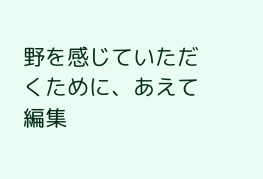野を感じていただくために、あえて編集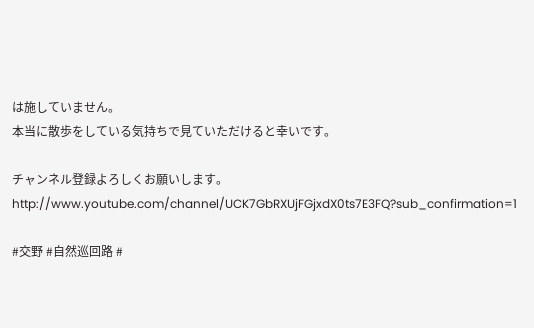は施していません。
本当に散歩をしている気持ちで見ていただけると幸いです。

チャンネル登録よろしくお願いします。
http://www.youtube.com/channel/UCK7GbRXUjFGjxdX0ts7E3FQ?sub_confirmation=1

#交野 #自然巡回路 #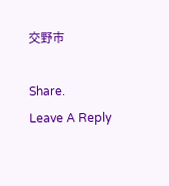交野市

Share.
Leave A Reply